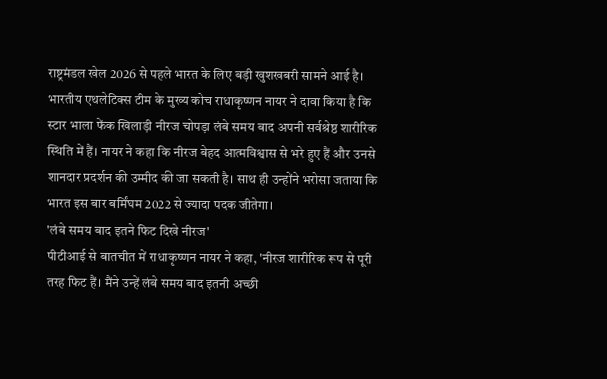राष्ट्रमंडल खेल 2026 से पहले भारत के लिए बड़ी खुशखबरी सामने आई है। भारतीय एथलेटिक्स टीम के मुख्य कोच राधाकृष्णन नायर ने दावा किया है कि स्टार भाला फेंक खिलाड़ी नीरज चोपड़ा लंबे समय बाद अपनी सर्वश्रेष्ठ शारीरिक स्थिति में हैं। नायर ने कहा कि नीरज बेहद आत्मविश्वास से भरे हुए हैं और उनसे शानदार प्रदर्शन की उम्मीद की जा सकती है। साथ ही उन्होंने भरोसा जताया कि भारत इस बार बर्मिंघम 2022 से ज्यादा पदक जीतेगा।
'लंबे समय बाद इतने फिट दिखे नीरज'
पीटीआई से बातचीत में राधाकृष्णन नायर ने कहा, 'नीरज शारीरिक रूप से पूरी तरह फिट हैं। मैंने उन्हें लंबे समय बाद इतनी अच्छी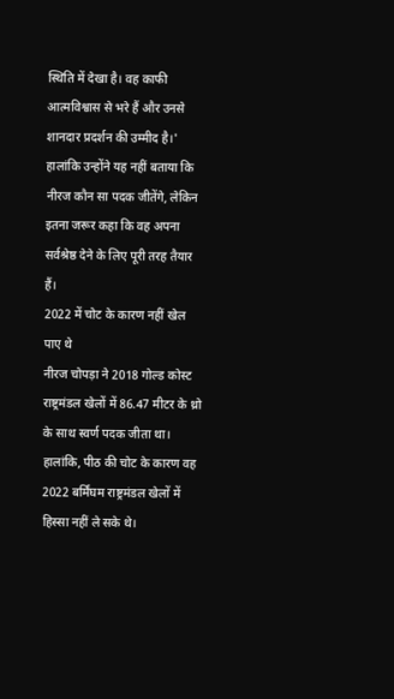स्थिति में देखा है। वह काफी आत्मविश्वास से भरे हैं और उनसे शानदार प्रदर्शन की उम्मीद है।' हालांकि उन्होंने यह नहीं बताया कि नीरज कौन सा पदक जीतेंगे, लेकिन इतना जरूर कहा कि वह अपना सर्वश्रेष्ठ देने के लिए पूरी तरह तैयार हैं।
2022 में चोट के कारण नहीं खेल पाए थे
नीरज चोपड़ा ने 2018 गोल्ड कोस्ट राष्ट्रमंडल खेलों में 86.47 मीटर के थ्रो के साथ स्वर्ण पदक जीता था। हालांकि, पीठ की चोट के कारण वह 2022 बर्मिंघम राष्ट्रमंडल खेलों में हिस्सा नहीं ले सके थे।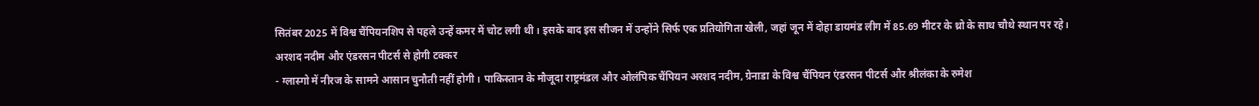सितंबर 2025 में विश्व चैंपियनशिप से पहले उन्हें कमर में चोट लगी थी। इसके बाद इस सीजन में उन्होंने सिर्फ एक प्रतियोगिता खेली, जहां जून में दोहा डायमंड लीग में 85.69 मीटर के थ्रो के साथ चौथे स्थान पर रहे।
अरशद नदीम और एंडरसन पीटर्स से होगी टक्कर
- ग्लास्गो में नीरज के सामने आसान चुनौती नहीं होगी। पाकिस्तान के मौजूदा राष्ट्रमंडल और ओलंपिक चैंपियन अरशद नदीम, ग्रेनाडा के विश्व चैंपियन एंडरसन पीटर्स और श्रीलंका के रुमेश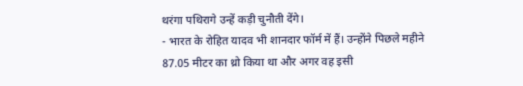थरंगा पथिरागे उन्हें कड़ी चुनौती देंगे।
- भारत के रोहित यादव भी शानदार फॉर्म में हैं। उन्होंने पिछले महीने 87.05 मीटर का थ्रो किया था और अगर वह इसी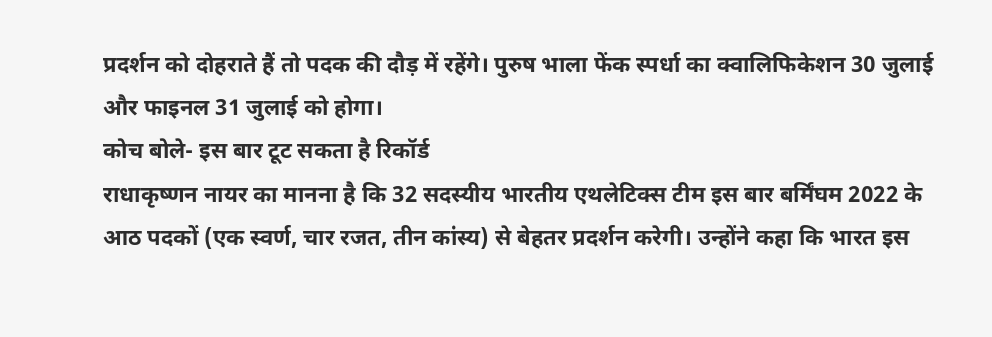प्रदर्शन को दोहराते हैं तो पदक की दौड़ में रहेंगे। पुरुष भाला फेंक स्पर्धा का क्वालिफिकेशन 30 जुलाई और फाइनल 31 जुलाई को होगा।
कोच बोले- इस बार टूट सकता है रिकॉर्ड
राधाकृष्णन नायर का मानना है कि 32 सदस्यीय भारतीय एथलेटिक्स टीम इस बार बर्मिंघम 2022 के आठ पदकों (एक स्वर्ण, चार रजत, तीन कांस्य) से बेहतर प्रदर्शन करेगी। उन्होंने कहा कि भारत इस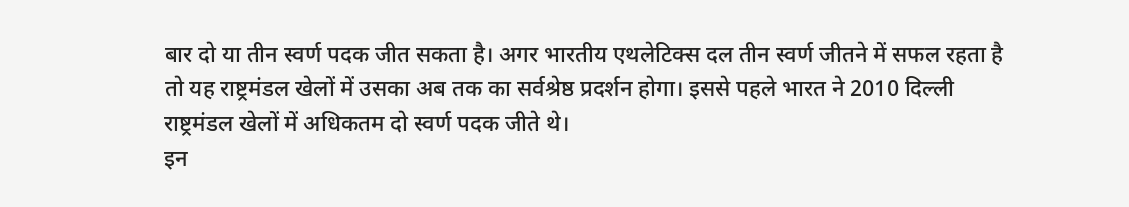बार दो या तीन स्वर्ण पदक जीत सकता है। अगर भारतीय एथलेटिक्स दल तीन स्वर्ण जीतने में सफल रहता है तो यह राष्ट्रमंडल खेलों में उसका अब तक का सर्वश्रेष्ठ प्रदर्शन होगा। इससे पहले भारत ने 2010 दिल्ली राष्ट्रमंडल खेलों में अधिकतम दो स्वर्ण पदक जीते थे।
इन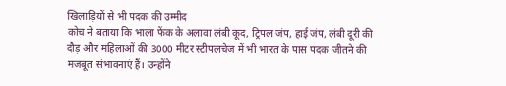खिलाड़ियों से भी पदक की उम्मीद
कोच ने बताया कि भाला फेंक के अलावा लंबी कूद, ट्रिपल जंप, हाई जंप, लंबी दूरी की दौड़ और महिलाओं की 3000 मीटर स्टीपलचेज में भी भारत के पास पदक जीतने की मजबूत संभावनाएं हैं। उन्होंने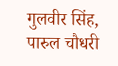गुलवीर सिंह, पारुल चौधरी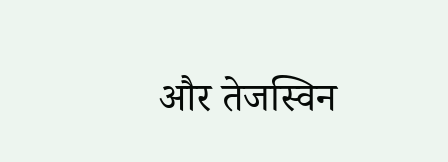और तेजस्विन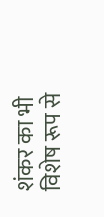शंकर का भी विशेष रूप से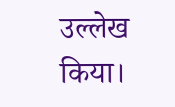उल्लेख किया।